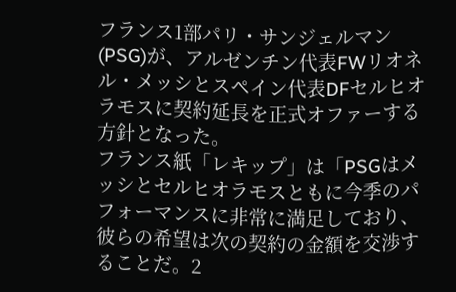フランス1部パリ・サンジェルマン(PSG)が、アルゼンチン代表FWリオネル・メッシとスペイン代表DFセルヒオラモスに契約延長を正式オファーする方針となった。
フランス紙「レキップ」は「PSGはメッシとセルヒオラモスともに今季のパフォーマンスに非常に満足しており、彼らの希望は次の契約の金額を交渉することだ。2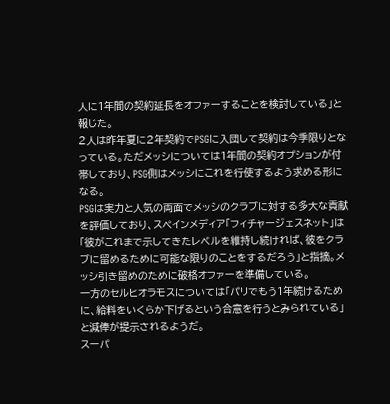人に1年間の契約延長をオファーすることを検討している」と報じた。
2人は昨年夏に2年契約でPSGに入団して契約は今季限りとなっている。ただメッシについては1年間の契約オプションが付帯しており、PSG側はメッシにこれを行使するよう求める形になる。
PSGは実力と人気の両面でメッシのクラブに対する多大な貢献を評価しており、スペインメディア「フィチャージェスネット」は「彼がこれまで示してきたレベルを維持し続ければ、彼をクラブに留めるために可能な限りのことをするだろう」と指摘。メッシ引き留めのために破格オファーを準備している。
一方のセルヒオラモスについては「パリでもう1年続けるために、給料をいくらか下げるという合意を行うとみられている」と減俸が提示されるようだ。
スーパ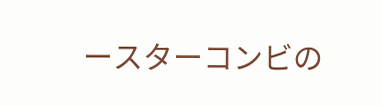ースターコンビの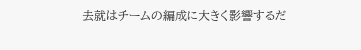去就はチームの編成に大きく影響するだ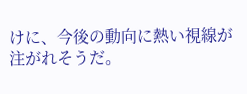けに、今後の動向に熱い視線が注がれそうだ。